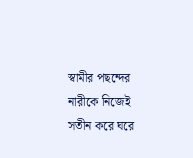স্বামীর পছন্দের নারীকে নিজেই সতীন করে ঘরে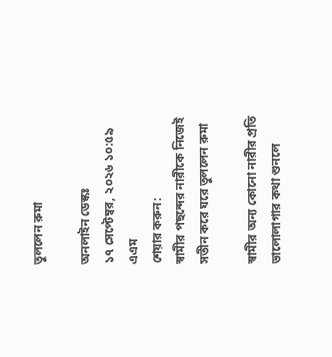তুললেন রুমা

অনলাইন ডেস্কঃ
১৭ সেপ্টেম্বর, ২০২৬ ১০:৫৯ এএম
শেয়ার করুন:
স্বামীর পছন্দের নারীকে নিজেই সতীন করে ঘরে তুললেন রুমা

স্বামীর অন্য কোনো নারীর প্রতি ভালোলাগার কথা শুনলে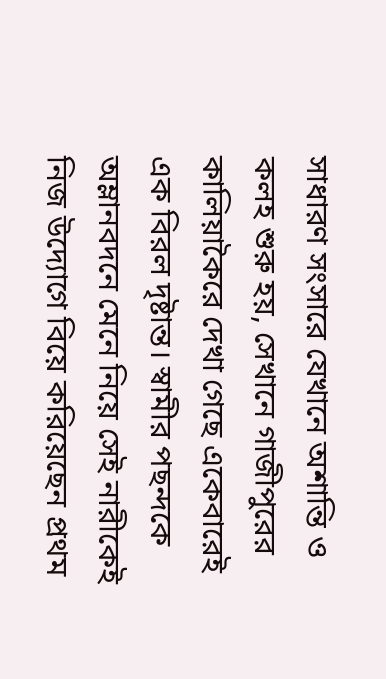সাধারণ সংসারে যেখানে অশান্তি ও কলহ শুরু হয়, সেখানে গাজীপুরের কালিয়াকৈরে দেখা গেছে একেবারেই এক বিরল দৃষ্টান্ত। স্বামীর পছন্দকে অম্লানবদনে মেনে নিয়ে সেই নারীকেই নিজ উদ্যোগে বিয়ে করিয়েছেন প্রথম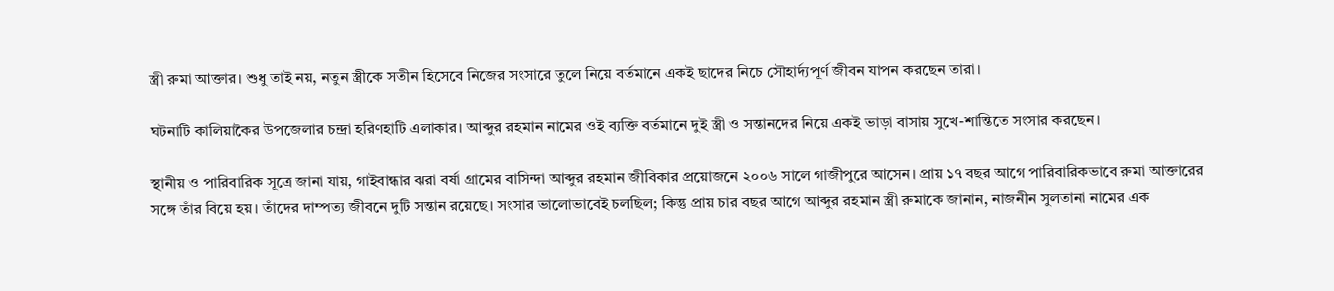স্ত্রী রুমা আক্তার। শুধু তাই নয়, নতুন স্ত্রীকে সতীন হিসেবে নিজের সংসারে তুলে নিয়ে বর্তমানে একই ছাদের নিচে সৌহার্দ্যপূর্ণ জীবন যাপন করছেন তারা।

ঘটনাটি কালিয়াকৈর উপজেলার চন্দ্রা হরিণহাটি এলাকার। আব্দুর রহমান নামের ওই ব্যক্তি বর্তমানে দুই স্ত্রী ও সন্তানদের নিয়ে একই ভাড়া বাসায় সুখে-শান্তিতে সংসার করছেন।

স্থানীয় ও পারিবারিক সূত্রে জানা যায়, গাইবান্ধার ঝরা বর্ষা গ্রামের বাসিন্দা আব্দুর রহমান জীবিকার প্রয়োজনে ২০০৬ সালে গাজীপুরে আসেন। প্রায় ১৭ বছর আগে পারিবারিকভাবে রুমা আক্তারের সঙ্গে তাঁর বিয়ে হয়। তাঁদের দাম্পত্য জীবনে দুটি সন্তান রয়েছে। সংসার ভালোভাবেই চলছিল; কিন্তু প্রায় চার বছর আগে আব্দুর রহমান স্ত্রী রুমাকে জানান, নাজনীন সুলতানা নামের এক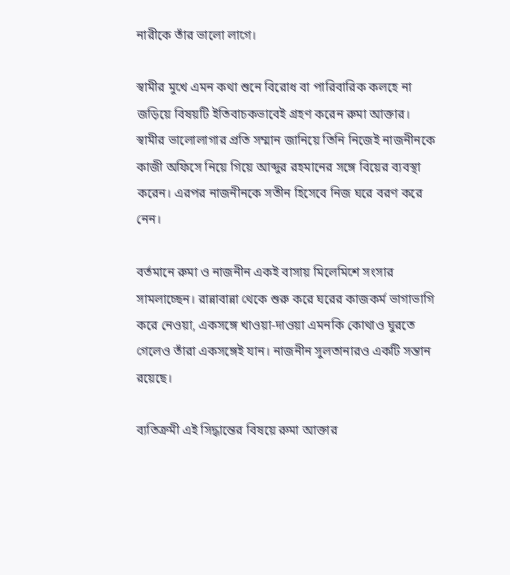নারীকে তাঁর ভালো লাগে।

স্বামীর মুখে এমন কথা শুনে বিরোধ বা পারিবারিক কলহে না জড়িয়ে বিষয়টি ইতিবাচকভাবেই গ্রহণ করেন রুমা আক্তার। স্বামীর ভালোলাগার প্রতি সম্মান জানিয়ে তিনি নিজেই নাজনীনকে কাজী অফিসে নিয়ে গিয়ে আব্দুর রহমানের সঙ্গে বিয়ের ব্যবস্থা করেন। এরপর নাজনীনকে সতীন হিসেবে নিজ ঘরে বরণ করে নেন।

বর্তমানে রুমা ও নাজনীন একই বাসায় মিলেমিশে সংসার সামলাচ্ছেন। রান্নাবান্না থেকে শুরু করে ঘরের কাজকর্ম ভাগাভাগি করে নেওয়া, একসঙ্গে খাওয়া-দাওয়া এমনকি কোথাও ঘুরতে গেলেও তাঁরা একসঙ্গেই যান। নাজনীন সুলতানারও একটি সন্তান রয়েছে।

ব্যতিক্রমী এই সিদ্ধান্তের বিষয়ে রুমা আক্তার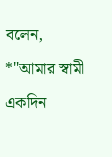বলেন, *"আমার স্বামী একদিন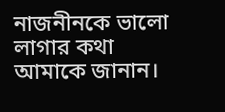নাজনীনকে ভালো লাগার কথা আমাকে জানান।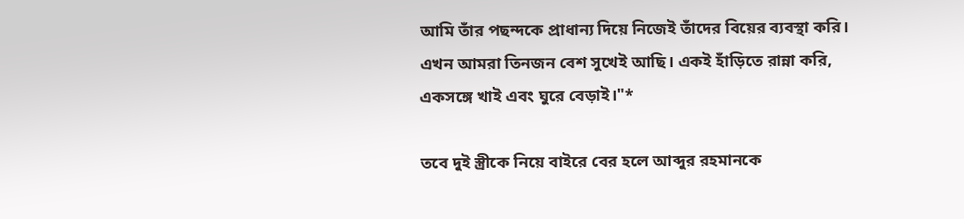আমি তাঁর পছন্দকে প্রাধান্য দিয়ে নিজেই তাঁদের বিয়ের ব্যবস্থা করি। এখন আমরা তিনজন বেশ সুখেই আছি। একই হাঁড়িতে রান্না করি, একসঙ্গে খাই এবং ঘুরে বেড়াই।"*

তবে দুই স্ত্রীকে নিয়ে বাইরে বের হলে আব্দুর রহমানকে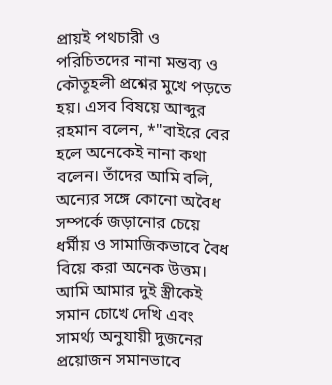প্রায়ই পথচারী ও পরিচিতদের নানা মন্তব্য ও কৌতূহলী প্রশ্নের মুখে পড়তে হয়। এসব বিষয়ে আব্দুর রহমান বলেন, *"বাইরে বের হলে অনেকেই নানা কথা বলেন। তাঁদের আমি বলি, অন্যের সঙ্গে কোনো অবৈধ সম্পর্কে জড়ানোর চেয়ে ধর্মীয় ও সামাজিকভাবে বৈধ বিয়ে করা অনেক উত্তম। আমি আমার দুই স্ত্রীকেই সমান চোখে দেখি এবং সামর্থ্য অনুযায়ী দুজনের প্রয়োজন সমানভাবে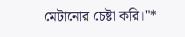মেটানোর চেষ্টা করি।"*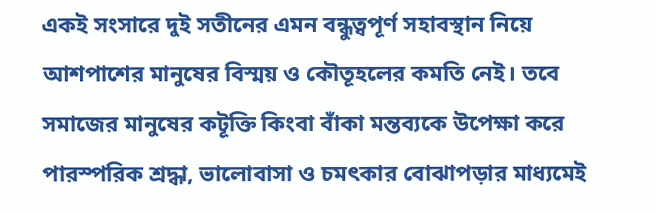একই সংসারে দুই সতীনের এমন বন্ধুত্বপূর্ণ সহাবস্থান নিয়ে আশপাশের মানুষের বিস্ময় ও কৌতূহলের কমতি নেই। তবে সমাজের মানুষের কটূক্তি কিংবা বাঁকা মন্তব্যকে উপেক্ষা করে পারস্পরিক শ্রদ্ধা, ভালোবাসা ও চমৎকার বোঝাপড়ার মাধ্যমেই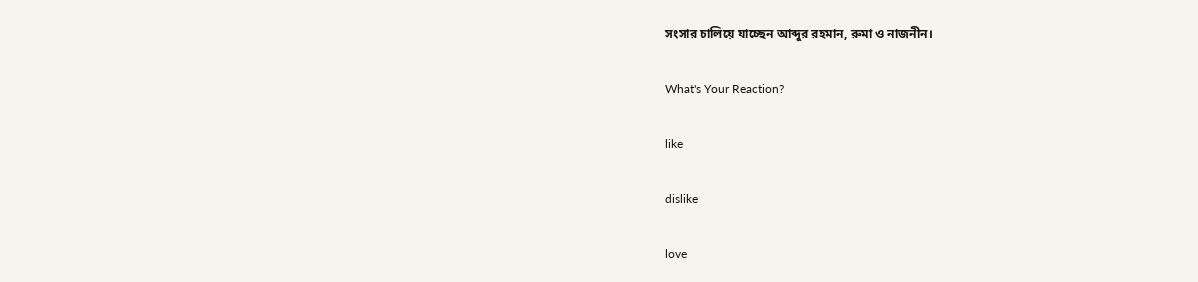সংসার চালিয়ে যাচ্ছেন আব্দুর রহমান, রুমা ও নাজনীন।

What's Your Reaction?

like

dislike

love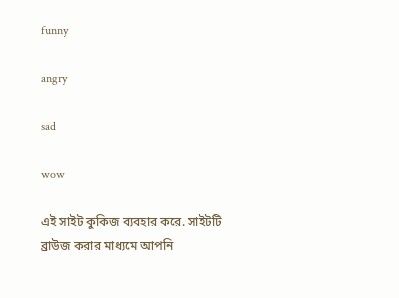funny

angry

sad

wow

এই সাইট কুকিজ ব্যবহার করে. সাইটটি ব্রাউজ করার মাধ্যমে আপনি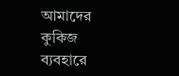আমাদের কুকিজ ব্যবহারে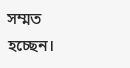সম্মত হচ্ছেন।